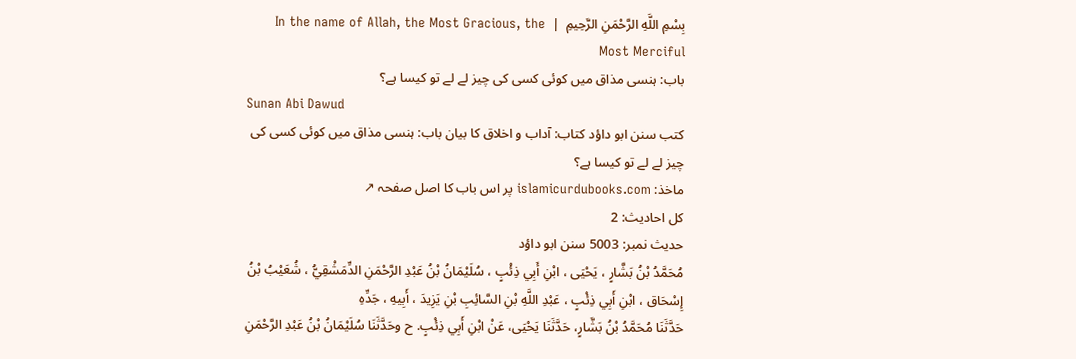بِسْمِ اللَّهِ الرَّحْمَنِ الرَّحِيمِ  |  In the name of Allah, the Most Gracious, the Most Merciful
باب: ہنسی مذاق میں کوئی کسی کی چیز لے لے تو کیسا ہے؟
Sunan Abi Dawud
کتب سنن ابو داؤد کتاب: آداب و اخلاق کا بیان باب: ہنسی مذاق میں کوئی کسی کی چیز لے لے تو کیسا ہے؟
ماخذ: islamicurdubooks.com پر اس باب کا اصل صفحہ ↗
کل احادیث: 2
حدیث نمبر: 5003 سنن ابو داؤد
مُحَمَّدُ بْنُ بَشَّارٍ ، يَحْيَى ، ابْنِ أَبِي ذِئْبٍ ، سُلَيْمَانُ بْنُ عَبْدِ الرَّحْمَنِ الدِّمَشْقِيُّ ، شُعَيْبُ بْنُ إِسْحَاق ، ابْنِ أَبِي ذِئْبٍ ، عَبْدِ اللَّهِ بْنِ السَّائِبِ بْنِ يَزِيدَ ، أَبِيهِ ، جَدِّهِ
حَدَّثَنَا مُحَمَّدُ بْنُ بَشَّارٍ، حَدَّثَنَا يَحْيَى، عَنْ ابْنِ أَبِي ذِئْبٍ. ح وحَدَّثَنَا سُلَيْمَانُ بْنُ عَبْدِ الرَّحْمَنِ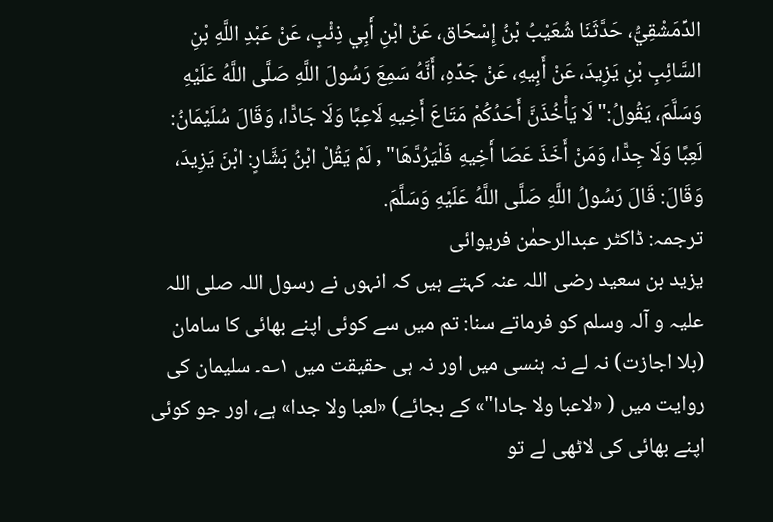الدِّمَشْقِيُّ، حَدَّثَنَا شُعَيْبُ بْنُ إِسْحَاق، عَنْ ابْنِ أَبِي ذِئْبٍ، عَنْ عَبْدِ اللَّهِ بْنِ السَّائِبِ بْنِ يَزِيدَ، عَنْ أَبِيهِ، عَنْ جَدِّهِ، أَنَّهُ سَمِعَ رَسُولَ اللَّهِ صَلَّى اللَّهُ عَلَيْهِ وَسَلَّمَ، يَقُولُ:" لَا يَأْخُذَنَّ أَحَدُكُمْ مَتَاعَ أَخِيهِ لَاعِبًا وَلَا جَادًّا، وَقَالَ سُلَيْمَانُ: لَعِبًا وَلَا جِدًّا، وَمَنْ أَخَذَ عَصَا أَخِيهِ فَلْيَرُدَّهَا" , لَمْ يَقُلْ ابْنُ بَشَّارٍ: ابْنَ يَزِيدَ، وَقَالَ: قَالَ رَسُولُ اللَّهِ صَلَّى اللَّهُ عَلَيْهِ وَسَلَّمَ.
ترجمہ: ڈاکٹر عبدالرحمٰن فریوائی
یزید بن سعید رضی اللہ عنہ کہتے ہیں کہ انہوں نے رسول اللہ صلی اللہ علیہ و آلہ وسلم کو فرماتے سنا: تم میں سے کوئی اپنے بھائی کا سامان (بلا اجازت) نہ لے نہ ہنسی میں اور نہ ہی حقیقت میں ۱؎۔ سلیمان کی روایت میں ( «لاعبا ولا جادا"» کے بجائے) «لعبا ولا جدا» ہے، اور جو کوئی اپنے بھائی کی لاٹھی لے تو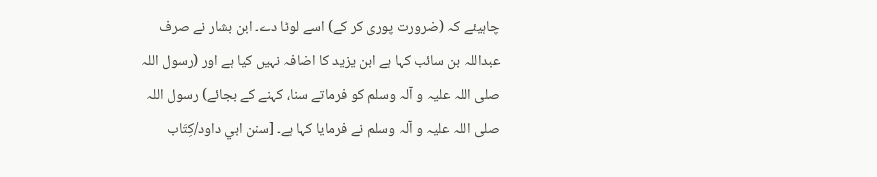چاہیئے کہ (ضرورت پوری کر کے) اسے لوٹا دے۔ ابن بشار نے صرف عبداللہ بن سائب کہا ہے ابن یزید کا اضافہ نہیں کیا ہے اور (رسول اللہ صلی اللہ علیہ و آلہ وسلم کو فرماتے سنا، کہنے کے بجائے) رسول اللہ صلی اللہ علیہ و آلہ وسلم نے فرمایا کہا ہے۔ [سنن ابي داود/كِتَاب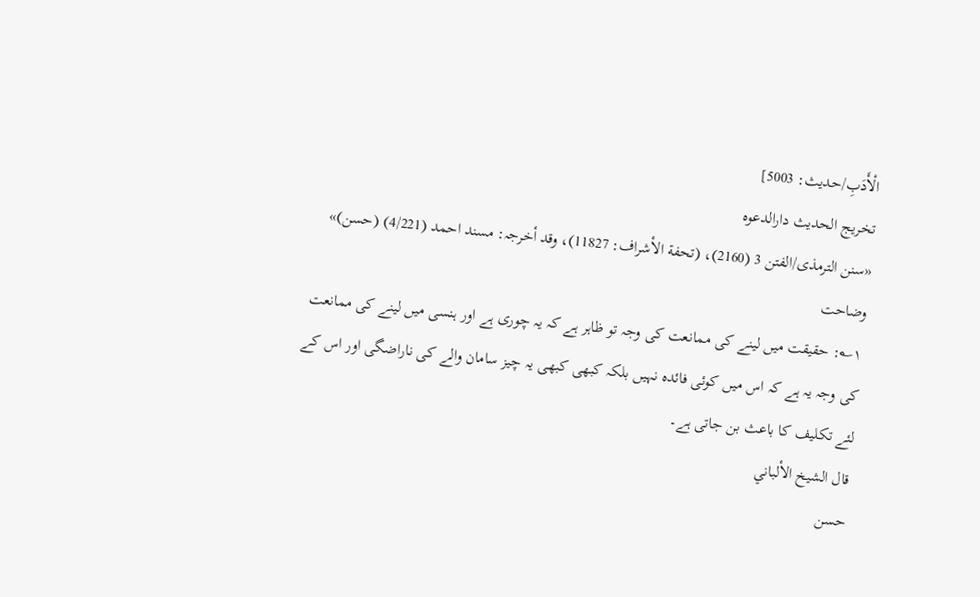الْأَدَبِ/حدیث: 5003]
تخریج الحدیث دارالدعوہ
«سنن الترمذی/الفتن 3 (2160)، (تحفة الأشراف: 11827)، وقد أخرجہ: مسند احمد (4/221) (حسن)»
وضاحت
۱؎: حقیقت میں لینے کی ممانعت کی وجہ تو ظاہر ہے کہ یہ چوری ہے اور ہنسی میں لینے کی ممانعت کی وجہ یہ ہے کہ اس میں کوئی فائدہ نہیں بلکہ کبھی کبھی یہ چیز سامان والے کی ناراضگی اور اس کے لئے تکلیف کا باعث بن جاتی ہے۔
قال الشيخ الألباني
حسن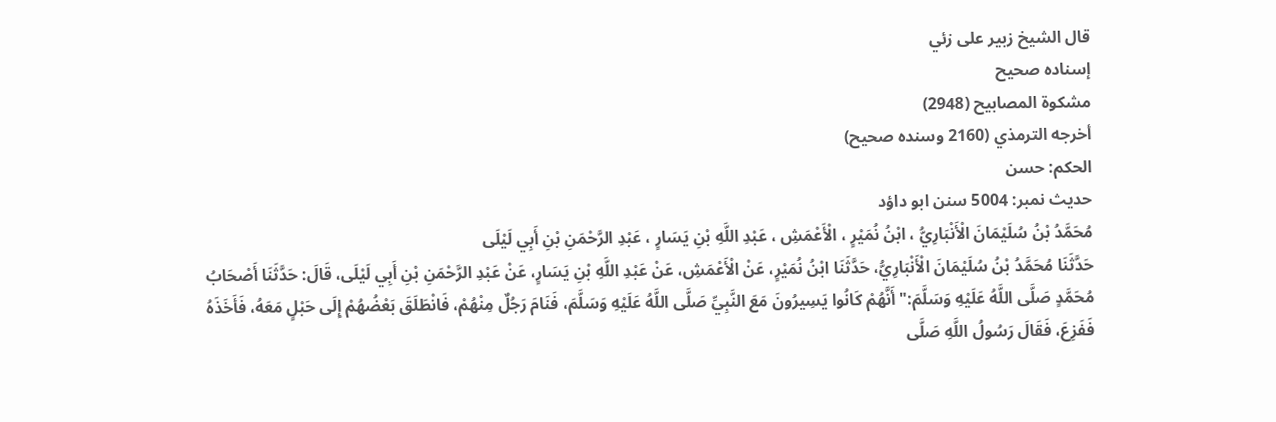قال الشيخ زبير على زئي
إسناده صحيح
مشكوة المصابيح (2948)
أخرجه الترمذي (2160 وسنده صحيح)
الحكم: حسن
حدیث نمبر: 5004 سنن ابو داؤد
مُحَمَّدُ بْنُ سُلَيْمَانَ الْأَنْبَارِيُّ ، ابْنُ نُمَيْرٍ ، الْأَعْمَشِ ، عَبْدِ اللَّهِ بْنِ يَسَارٍ ، عَبْدِ الرَّحْمَنِ بْنِ أَبِي لَيْلَى
حَدَّثَنَا مُحَمَّدُ بْنُ سُلَيْمَانَ الْأَنْبَارِيُّ، حَدَّثَنَا ابْنُ نُمَيْرٍ، عَنْ الْأَعْمَشِ، عَنْ عَبْدِ اللَّهِ بْنِ يَسَارٍ، عَنْ عَبْدِ الرَّحْمَنِ بْنِ أَبِي لَيْلَى، قَالَ: حَدَّثَنَا أَصْحَابُ مُحَمَّدٍ صَلَّى اللَّهُ عَلَيْهِ وَسَلَّمَ:" أَنَّهُمْ كَانُوا يَسِيرُونَ مَعَ النَّبِيِّ صَلَّى اللَّهُ عَلَيْهِ وَسَلَّمَ، فَنَامَ رَجُلٌ مِنْهُمْ، فَانْطَلَقَ بَعْضُهُمْ إِلَى حَبْلٍ مَعَهُ، فَأَخَذَهُ فَفَزِعَ، فَقَالَ رَسُولُ اللَّهِ صَلَّى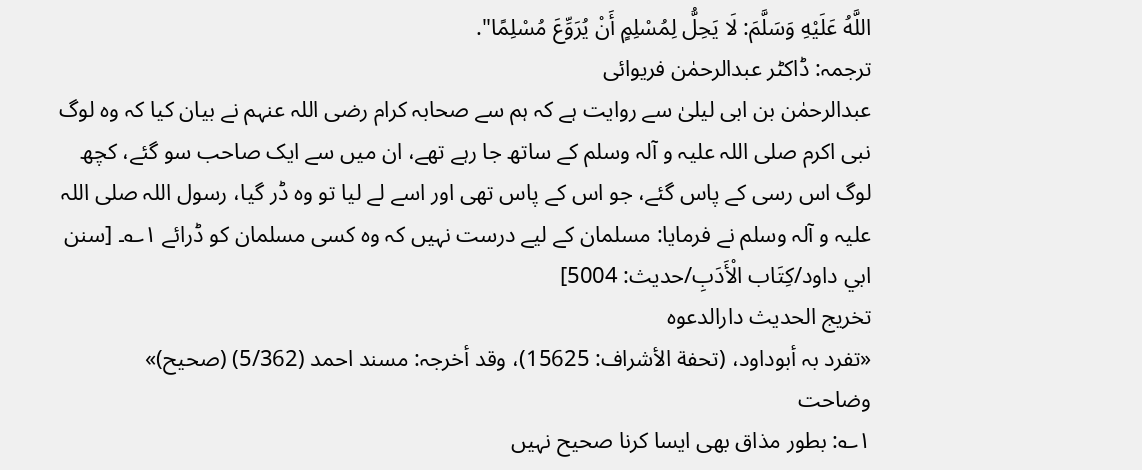اللَّهُ عَلَيْهِ وَسَلَّمَ: لَا يَحِلُّ لِمُسْلِمٍ أَنْ يُرَوِّعَ مُسْلِمًا".
ترجمہ: ڈاکٹر عبدالرحمٰن فریوائی
عبدالرحمٰن بن ابی لیلیٰ سے روایت ہے کہ ہم سے صحابہ کرام رضی اللہ عنہم نے بیان کیا کہ وہ لوگ نبی اکرم صلی اللہ علیہ و آلہ وسلم کے ساتھ جا رہے تھے، ان میں سے ایک صاحب سو گئے، کچھ لوگ اس رسی کے پاس گئے، جو اس کے پاس تھی اور اسے لے لیا تو وہ ڈر گیا، رسول اللہ صلی اللہ علیہ و آلہ وسلم نے فرمایا: مسلمان کے لیے درست نہیں کہ وہ کسی مسلمان کو ڈرائے ۱؎۔ [سنن ابي داود/كِتَاب الْأَدَبِ/حدیث: 5004]
تخریج الحدیث دارالدعوہ
«تفرد بہ أبوداود، (تحفة الأشراف: 15625)، وقد أخرجہ: مسند احمد (5/362) (صحیح)»
وضاحت
۱؎: بطور مذاق بھی ایسا کرنا صحیح نہیں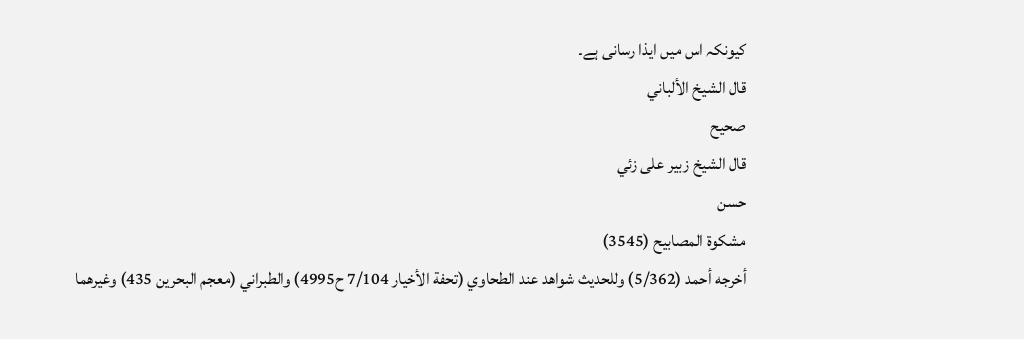کیونکہ اس میں ایذا رسانی ہے۔
قال الشيخ الألباني
صحيح
قال الشيخ زبير على زئي
حسن
مشكوة المصابيح (3545)
أخرجه أحمد (5/362) وللحديث شواھد عند الطحاوي (تحفة الأخيار 7/104 ح4995) والطبراني (معجم البحرين 435) وغيرھما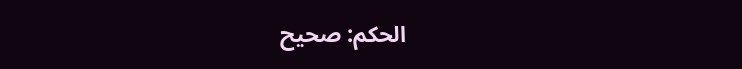الحكم: صحيح